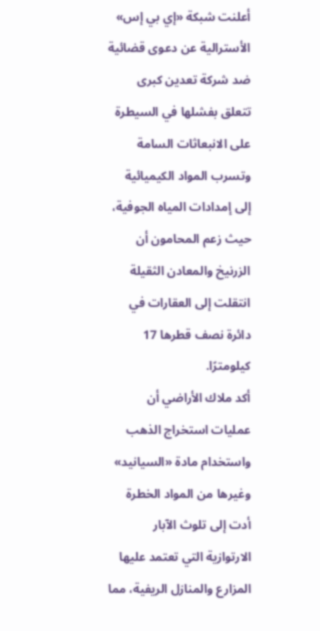أعلنت شبكة «إي بي إس» الأسترالية عن دعوى قضائية ضد شركة تعدين كبرى تتعلق بفشلها في السيطرة على الانبعاثات السامة وتسرب المواد الكيميائية إلى إمدادات المياه الجوفية، حيث زعم المحامون أن الزرنيخ والمعادن الثقيلة انتقلت إلى العقارات في دائرة نصف قطرها 17 كيلومترًا.
أكد ملاك الأراضي أن عمليات استخراج الذهب واستخدام مادة «السيانيد» وغيرها من المواد الخطرة أدت إلى تلوث الآبار الارتوازية التي تعتمد عليها المزارع والمنازل الريفية، مما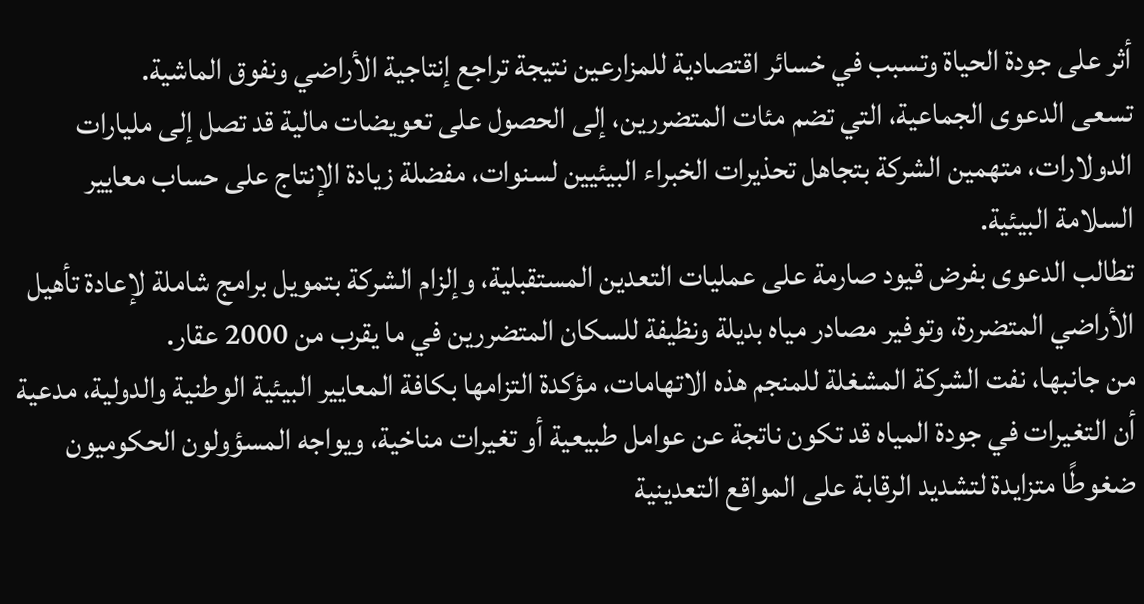أثر على جودة الحياة وتسبب في خسائر اقتصادية للمزارعين نتيجة تراجع إنتاجية الأراضي ونفوق الماشية.
تسعى الدعوى الجماعية، التي تضم مئات المتضررين، إلى الحصول على تعويضات مالية قد تصل إلى مليارات الدولارات، متهمين الشركة بتجاهل تحذيرات الخبراء البيئيين لسنوات، مفضلة زيادة الإنتاج على حساب معايير السلامة البيئية.
تطالب الدعوى بفرض قيود صارمة على عمليات التعدين المستقبلية، وإلزام الشركة بتمويل برامج شاملة لإعادة تأهيل الأراضي المتضررة، وتوفير مصادر مياه بديلة ونظيفة للسكان المتضررين في ما يقرب من 2000 عقار.
من جانبها، نفت الشركة المشغلة للمنجم هذه الاتهامات، مؤكدة التزامها بكافة المعايير البيئية الوطنية والدولية، مدعية أن التغيرات في جودة المياه قد تكون ناتجة عن عوامل طبيعية أو تغيرات مناخية، ويواجه المسؤولون الحكوميون ضغوطًا متزايدة لتشديد الرقابة على المواقع التعدينية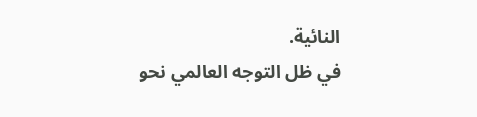النائية.
في ظل التوجه العالمي نحو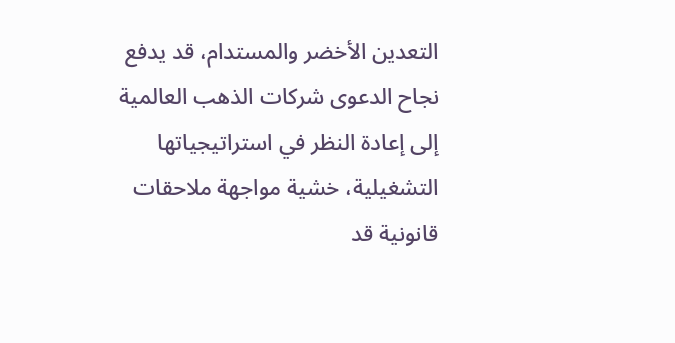التعدين الأخضر والمستدام، قد يدفع نجاح الدعوى شركات الذهب العالمية إلى إعادة النظر في استراتيجياتها التشغيلية، خشية مواجهة ملاحقات قانونية قد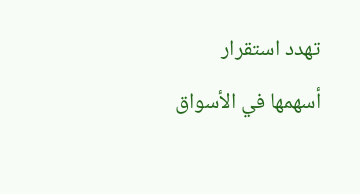تهدد استقرار أسهمها في الأسواق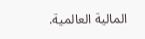المالية العالمية.